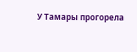У Тамары прогорела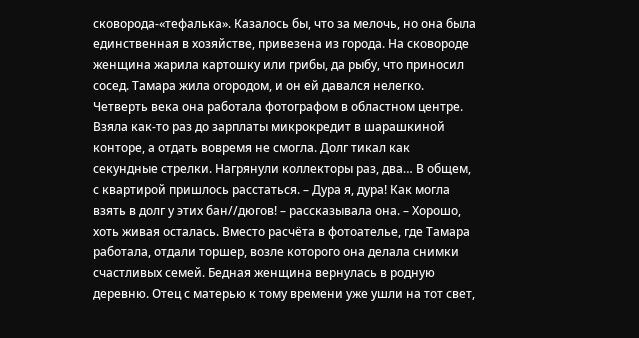сковорода-«тефалька». Казалось бы, что за мелочь, но она была единственная в хозяйстве, привезена из города. На сковороде женщина жарила картошку или грибы, да рыбу, что приносил сосед. Тамара жила огородом, и он ей давался нелегко. Четверть века она работала фотографом в областном центре. Взяла как-то раз до зарплаты микрокредит в шарашкиной конторе, а отдать вовремя не смогла. Долг тикал как секундные стрелки. Нагрянули коллекторы раз, два… В общем, с квартирой пришлось расстаться. – Дура я, дура! Как могла взять в долг у этих бан//дюгов! – рассказывала она. – Хорошо, хоть живая осталась. Вместо расчёта в фотоателье, где Тамара работала, отдали торшер, возле которого она делала снимки счастливых семей. Бедная женщина вернулась в родную деревню. Отец с матерью к тому времени уже ушли на тот свет,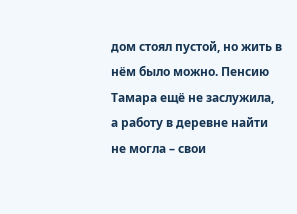дом стоял пустой, но жить в нём было можно. Пенсию Тамара ещё не заслужила, а работу в деревне найти не могла – свои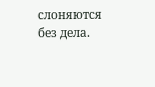слоняются без дела.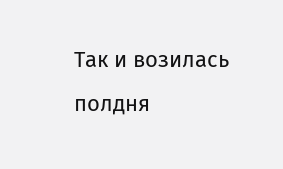Так и возилась полдня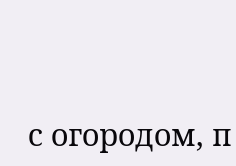с огородом, п